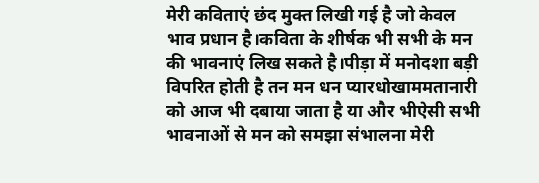मेरी कविताएं छंद मुक्त लिखी गई है जो केवल भाव प्रधान है।कविता के शीर्षक भी सभी के मन की भावनाएं लिख सकते है।पीड़ा में मनोदशा बड़ी विपरित होती है तन मन धन प्यारधोखाममतानारी को आज भी दबाया जाता है या और भीऐसी सभी भावनाओं से मन को समझा संभालना मेरी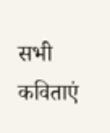सभी कविताएं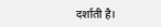दर्शाती है।